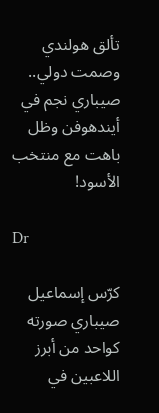تألق هولندي وصمت دولي.. صيباري نجم في أيندهوفن وظل باهت مع منتخب الأسود!

Dr

كرّس إسماعيل صيباري صورته كواحد من أبرز اللاعبين في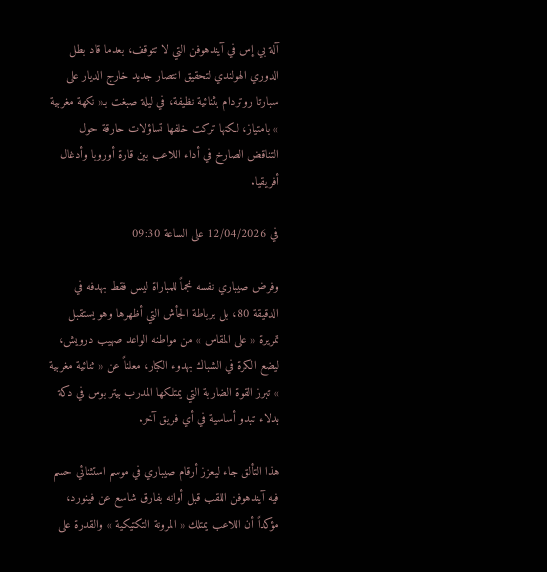آلة بي إس في آيندهوفن التي لا تتوقف، بعدما قاد بطل الدوري الهولندي لتحقيق انتصار جديد خارج الديار على سبارتا روتردام بثنائية نظيفة، في ليلة صبغت بـ« نكهة مغربية » بامتياز، لكنها تركت خلفها تساؤلات حارقة حول التناقض الصارخ في أداء اللاعب بين قارة أوروبا وأدغال أفريقيا.

في 12/04/2026 على الساعة 09:30

وفرض صيباري نفسه نجماً للمباراة ليس فقط بهدفه في الدقيقة 80، بل برباطة الجأش التي أظهرها وهو يستقبل تمريرة « على المقاس » من مواطنه الواعد صهيب درويش، ليضع الكرة في الشباك بهدوء الكبار، معلناً عن « ثنائية مغربية » تبرز القوة الضاربة التي يمتلكها المدرب بيتر بوس في دكة بدلاء تبدو أساسية في أي فريق آخر.

هذا التألق جاء ليعزز أرقام صيباري في موسم استثنائي حسم فيه آيندهوفن اللقب قبل أوانه بفارق شاسع عن فينورد، مؤكداً أن اللاعب يمتلك « المرونة التكتيكية » والقدرة على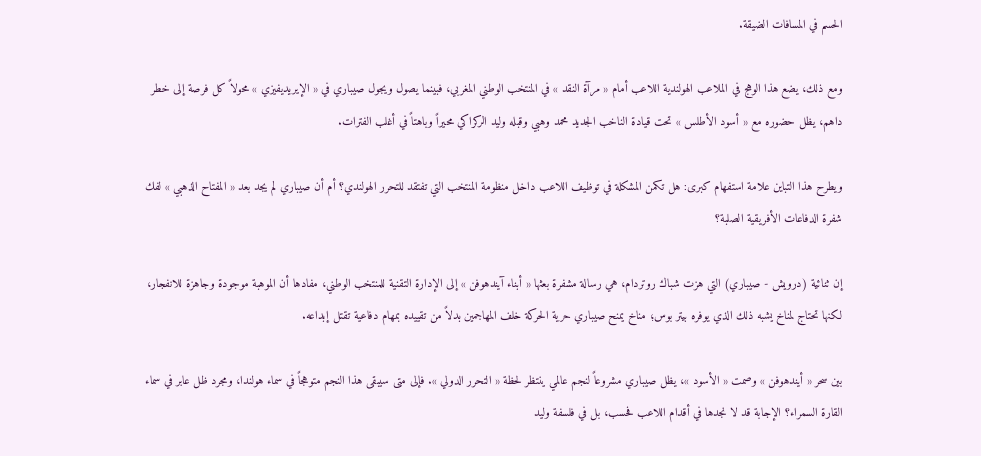الحسم في المسافات الضيقة.

ومع ذلك، يضع هذا الوهج في الملاعب الهولندية اللاعب أمام « مرآة النقد » في المنتخب الوطني المغربي، فبينما يصول ويجول صيباري في « الإيريديفيزي » محولاً كل فرصة إلى خطر داهم، يظل حضوره مع « أسود الأطلس » تحت قيادة الناخب الجديد محمد وهبي وقبله وليد الركراكي محيراً وباهتاً في أغلب الفترات.

ويطرح هذا التباين علامة استفهام كبرى: هل تكمن المشكلة في توظيف اللاعب داخل منظومة المنتخب التي تفتقد للتحرر الهولندي؟ أم أن صيباري لم يجد بعد « المفتاح الذهبي » لفك شفرة الدفاعات الأفريقية الصلبة؟

إن ثنائية (درويش - صيباري) التي هزت شباك روتردام، هي رسالة مشفرة بعثها « أبناء آيندهوفن » إلى الإدارة التقنية للمنتخب الوطني، مفادها أن الموهبة موجودة وجاهزة للانفجار، لكنها تحتاج لمناخ يشبه ذلك الذي يوفره بيتر بوس؛ مناخ يمنح صيباري حرية الحركة خلف المهاجمين بدلاً من تقييده بمهام دفاعية تقتل إبداعه.

بين سحر « أيندهوفن » وصمت « الأسود »، يظل صيباري مشروعاً لنجم عالمي ينتظر لحظة « التحرر الدولي ». فإلى متى سيبقى هذا النجم متوهجاً في سماء هولندا، ومجرد ظل عابر في سماء القارة السمراء؟ الإجابة قد لا نجدها في أقدام اللاعب فحسب، بل في فلسفة وليد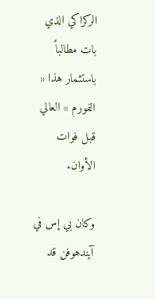الركراكي الذي بات مطالباً باستثمار هذا « الفورم » العالي قبل فوات الأوان.

وكان بي إس في آيندهوفن قد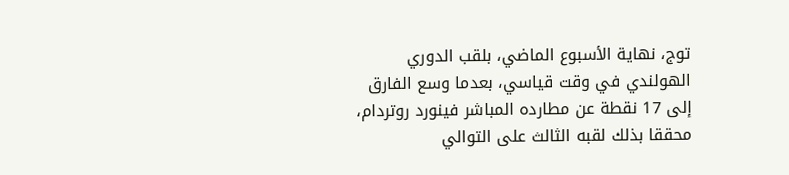توج، نهاية الأسبوع الماضي، بلقب الدوري الهولندي في وقت قياسي، بعدما وسع الفارق إلى 17 نقطة عن مطارده المباشر فينورد روتردام، محققا بذلك لقبه الثالث على التوالي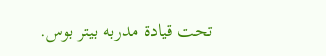تحت قيادة مدربه بيتر بوس.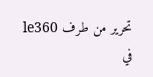تحرير من طرف le360
في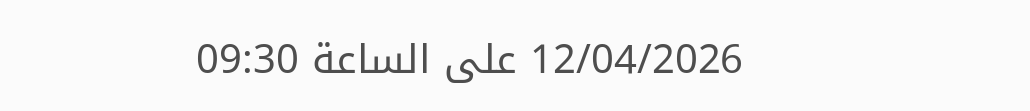12/04/2026 على الساعة 09:30